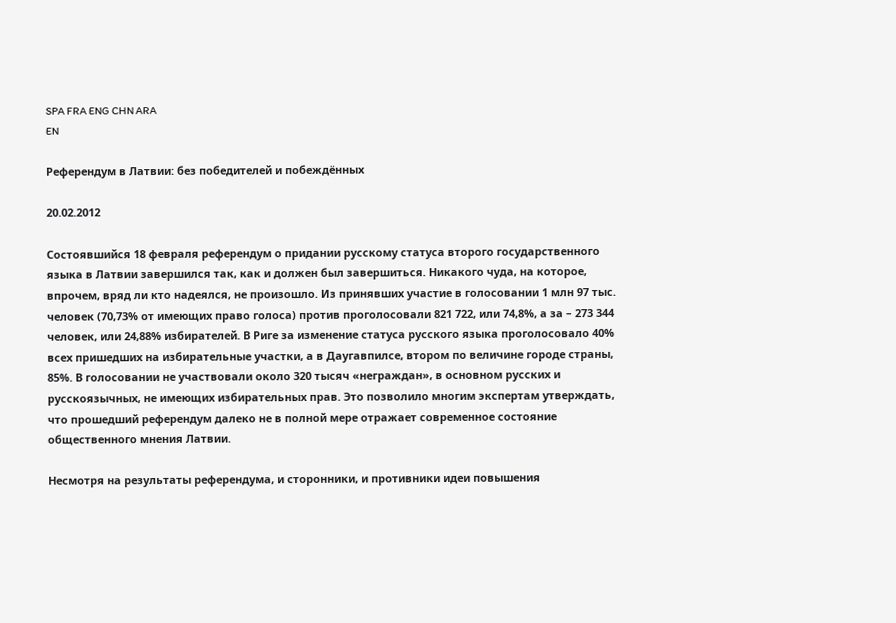SPA FRA ENG CHN ARA
EN

Референдум в Латвии: без победителей и побеждённых

20.02.2012

Состоявшийся 18 февраля референдум о придании русскому статуса второго государственного языка в Латвии завершился так, как и должен был завершиться. Никакого чуда, на которое, впрочем, вряд ли кто надеялся, не произошло. Из принявших участие в голосовании 1 млн 97 тыс. человек (70,73% от имеющих право голоса) против проголосовали 821 722, или 74,8%, а за – 273 344 человек, или 24,88% избирателей. В Риге за изменение статуса русского языка проголосовало 40% всех пришедших на избирательные участки, а в Даугавпилсе, втором по величине городе страны, 85%. В голосовании не участвовали около 320 тысяч «неграждан», в основном русских и русскоязычных, не имеющих избирательных прав. Это позволило многим экспертам утверждать, что прошедший референдум далеко не в полной мере отражает современное состояние общественного мнения Латвии.

Несмотря на результаты референдума, и сторонники, и противники идеи повышения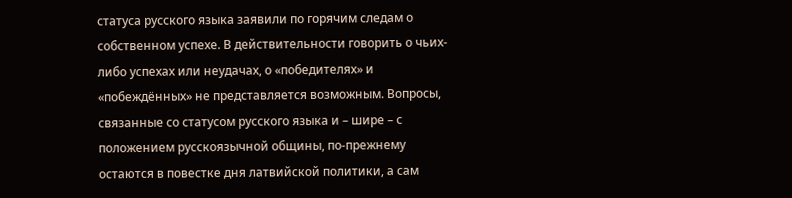статуса русского языка заявили по горячим следам о собственном успехе. В действительности говорить о чьих-либо успехах или неудачах, о «победителях» и «побеждённых» не представляется возможным. Вопросы, связанные со статусом русского языка и – шире – с положением русскоязычной общины, по-прежнему остаются в повестке дня латвийской политики, а сам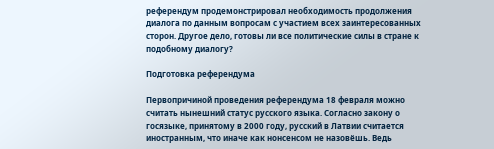референдум продемонстрировал необходимость продолжения диалога по данным вопросам с участием всех заинтересованных сторон. Другое дело, готовы ли все политические силы в стране к подобному диалогу?

Подготовка референдума

Первопричиной проведения референдума 18 февраля можно считать нынешний статус русского языка. Согласно закону о госязыке, принятому в 2000 году, русский в Латвии считается иностранным, что иначе как нонсенсом не назовёшь. Ведь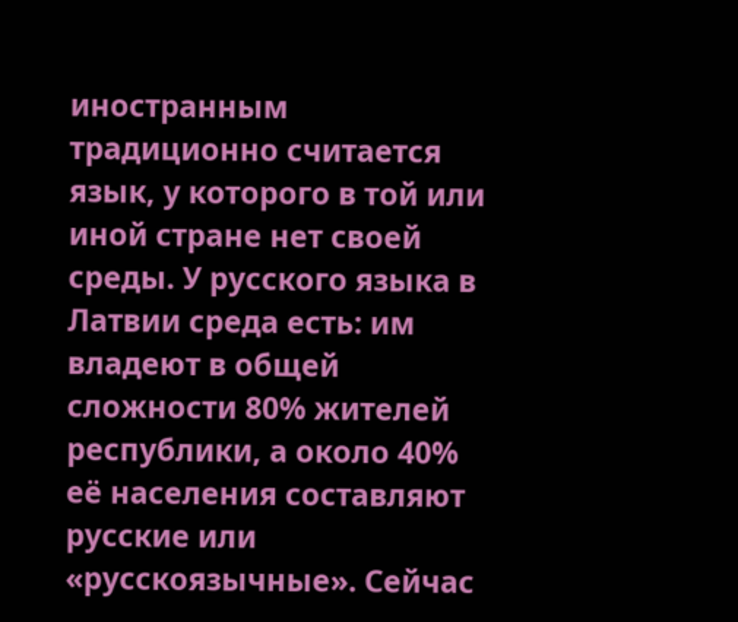иностранным традиционно считается язык, у которого в той или иной стране нет своей среды. У русского языка в Латвии среда есть: им владеют в общей сложности 80% жителей республики, а около 40% её населения составляют русские или «русскоязычные». Сейчас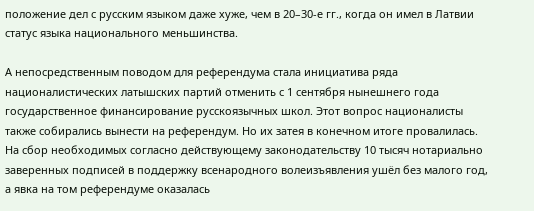положение дел с русским языком даже хуже, чем в 20–30-е гг., когда он имел в Латвии статус языка национального меньшинства.

А непосредственным поводом для референдума стала инициатива ряда националистических латышских партий отменить с 1 сентября нынешнего года государственное финансирование русскоязычных школ. Этот вопрос националисты также собирались вынести на референдум. Но их затея в конечном итоге провалилась. На сбор необходимых согласно действующему законодательству 10 тысяч нотариально заверенных подписей в поддержку всенародного волеизъявления ушёл без малого год, а явка на том референдуме оказалась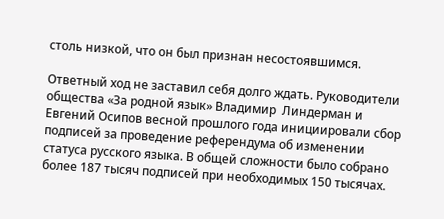столь низкой, что он был признан несостоявшимся.

Ответный ход не заставил себя долго ждать. Руководители общества «За родной язык» Владимир  Линдерман и Евгений Осипов весной прошлого года инициировали сбор подписей за проведение референдума об изменении статуса русского языка. В общей сложности было собрано более 187 тысяч подписей при необходимых 150 тысячах.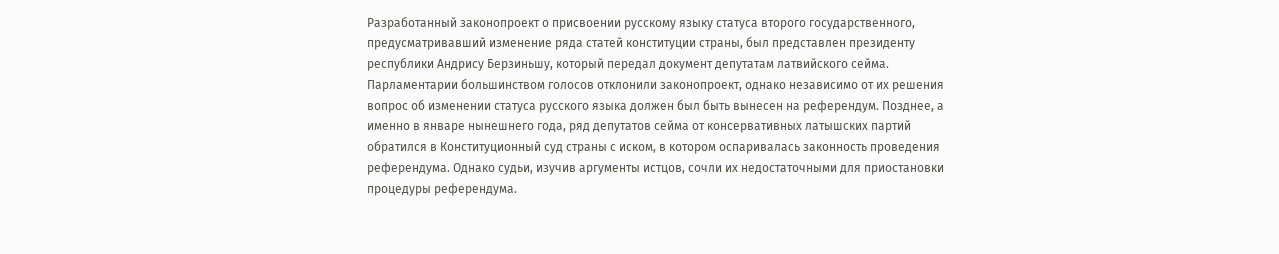Разработанный законопроект о присвоении русскому языку статуса второго государственного, предусматривавший изменение ряда статей конституции страны, был представлен президенту республики Андрису Берзиньшу, который передал документ депутатам латвийского сейма. Парламентарии большинством голосов отклонили законопроект, однако независимо от их решения вопрос об изменении статуса русского языка должен был быть вынесен на референдум. Позднее, а именно в январе нынешнего года, ряд депутатов сейма от консервативных латышских партий обратился в Конституционный суд страны с иском, в котором оспаривалась законность проведения референдума. Однако судьи, изучив аргументы истцов, сочли их недостаточными для приостановки процедуры референдума.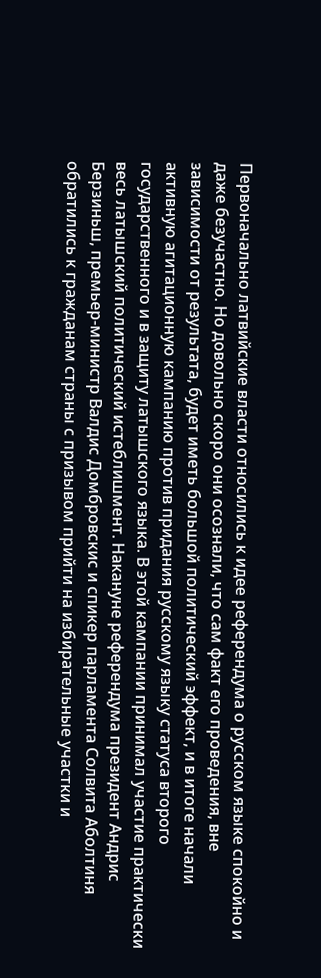Первоначально латвийские власти относились к идее референдума о русском языке спокойно и даже безучастно. Но довольно скоро они осознали, что сам факт его проведения, вне зависимости от результата, будет иметь большой политический эффект, и в итоге начали активную агитационную кампанию против придания русскому языку статуса второго государственного и в защиту латышского языка. В этой кампании принимал участие практически весь латышский политический истеблишмент. Накануне референдума президент Андрис Берзиньш, премьер-министр Валдис Домбровскис и спикер парламента Солвита Аболтиня обратились к гражданам страны с призывом прийти на избирательные участки и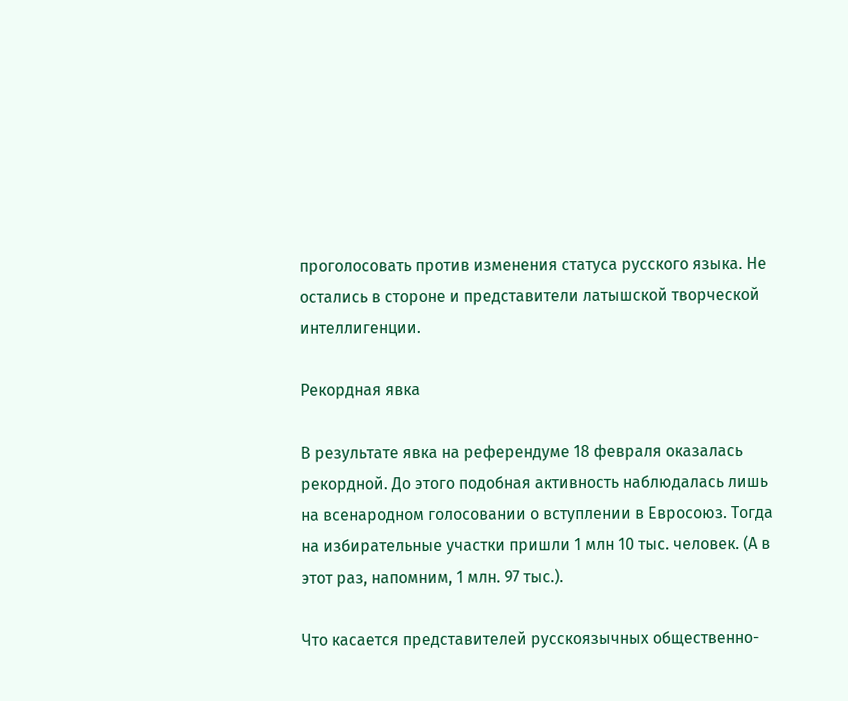проголосовать против изменения статуса русского языка. Не остались в стороне и представители латышской творческой интеллигенции.

Рекордная явка

В результате явка на референдуме 18 февраля оказалась рекордной. До этого подобная активность наблюдалась лишь на всенародном голосовании о вступлении в Евросоюз. Тогда на избирательные участки пришли 1 млн 10 тыс. человек. (А в этот раз, напомним, 1 млн. 97 тыс.).

Что касается представителей русскоязычных общественно-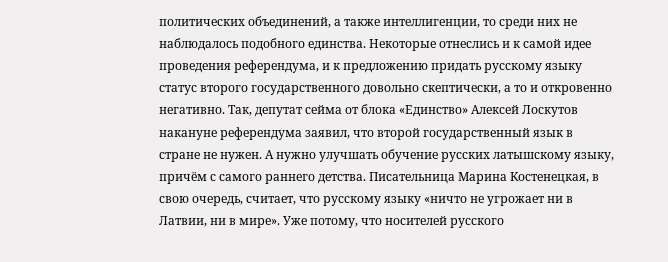политических объединений, а также интеллигенции, то среди них не наблюдалось подобного единства. Некоторые отнеслись и к самой идее проведения референдума, и к предложению придать русскому языку статус второго государственного довольно скептически, а то и откровенно негативно. Так, депутат сейма от блока «Единство» Алексей Лоскутов накануне референдума заявил, что второй государственный язык в стране не нужен. А нужно улучшать обучение русских латышскому языку, причём с самого раннего детства. Писательница Марина Костенецкая, в свою очередь, считает, что русскому языку «ничто не угрожает ни в Латвии, ни в мире». Уже потому, что носителей русского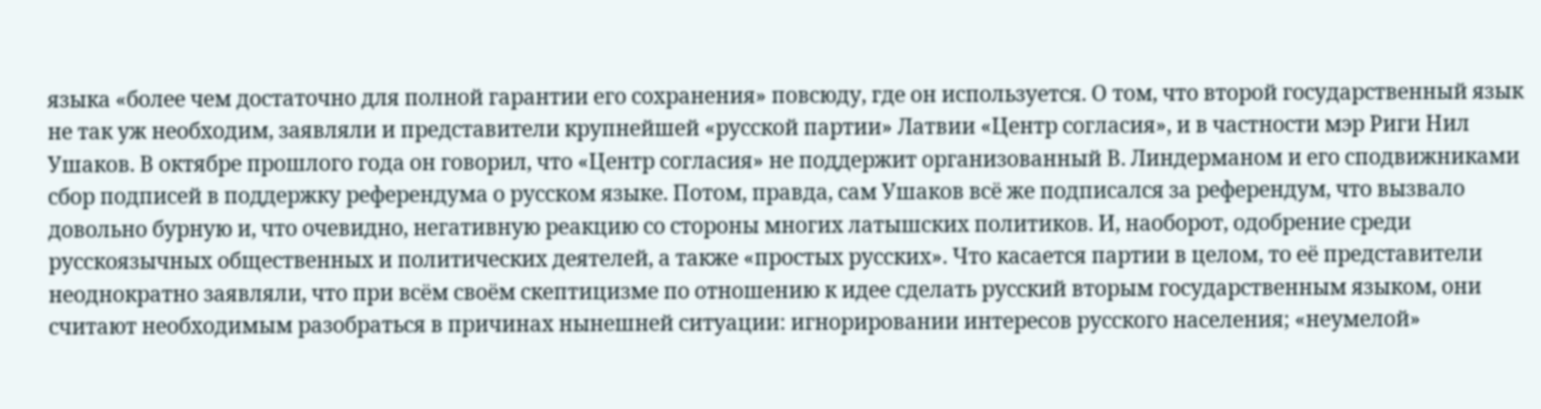языка «более чем достаточно для полной гарантии его сохранения» повсюду, где он используется. О том, что второй государственный язык не так уж необходим, заявляли и представители крупнейшей «русской партии» Латвии «Центр согласия», и в частности мэр Риги Нил Ушаков. В октябре прошлого года он говорил, что «Центр согласия» не поддержит организованный В. Линдерманом и его сподвижниками сбор подписей в поддержку референдума о русском языке. Потом, правда, сам Ушаков всё же подписался за референдум, что вызвало довольно бурную и, что очевидно, негативную реакцию со стороны многих латышских политиков. И, наоборот, одобрение среди русскоязычных общественных и политических деятелей, а также «простых русских». Что касается партии в целом, то её представители неоднократно заявляли, что при всём своём скептицизме по отношению к идее сделать русский вторым государственным языком, они считают необходимым разобраться в причинах нынешней ситуации: игнорировании интересов русского населения; «неумелой»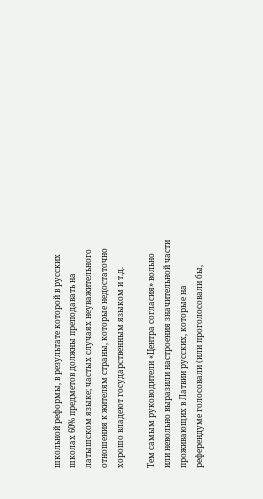школьной реформы, в результате которой в русских школах 60% предметов должны преподавать на латышском языке; частых случаях неуважительного отношения к жителям страны, которые недостаточно хорошо владеют государственным языком и т.д.

Тем самым руководители «Центра согласия» вольно или невольно выразили настроения значительной части проживающих в Латвии русских, которые на референдуме голосовали (или проголосовали бы,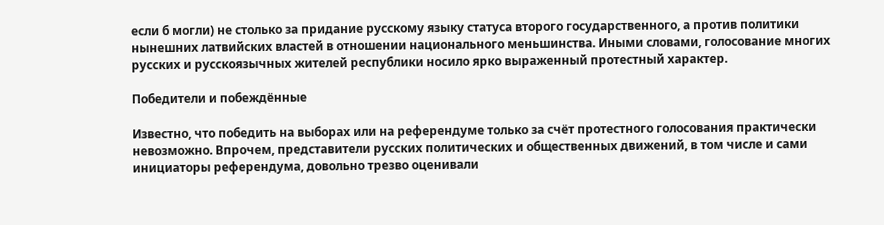если б могли) не столько за придание русскому языку статуса второго государственного, а против политики нынешних латвийских властей в отношении национального меньшинства. Иными словами, голосование многих русских и русскоязычных жителей республики носило ярко выраженный протестный характер.

Победители и побеждённые

Известно, что победить на выборах или на референдуме только за счёт протестного голосования практически невозможно. Впрочем, представители русских политических и общественных движений, в том числе и сами инициаторы референдума, довольно трезво оценивали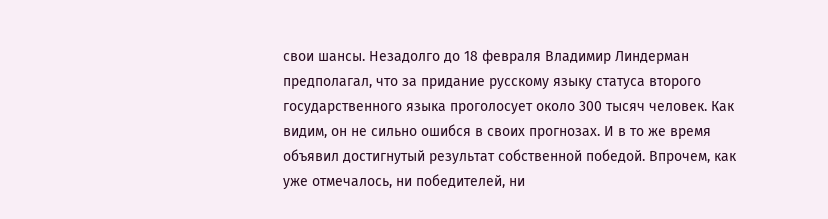свои шансы. Незадолго до 18 февраля Владимир Линдерман предполагал, что за придание русскому языку статуса второго государственного языка проголосует около 300 тысяч человек. Как видим, он не сильно ошибся в своих прогнозах. И в то же время объявил достигнутый результат собственной победой. Впрочем, как уже отмечалось, ни победителей, ни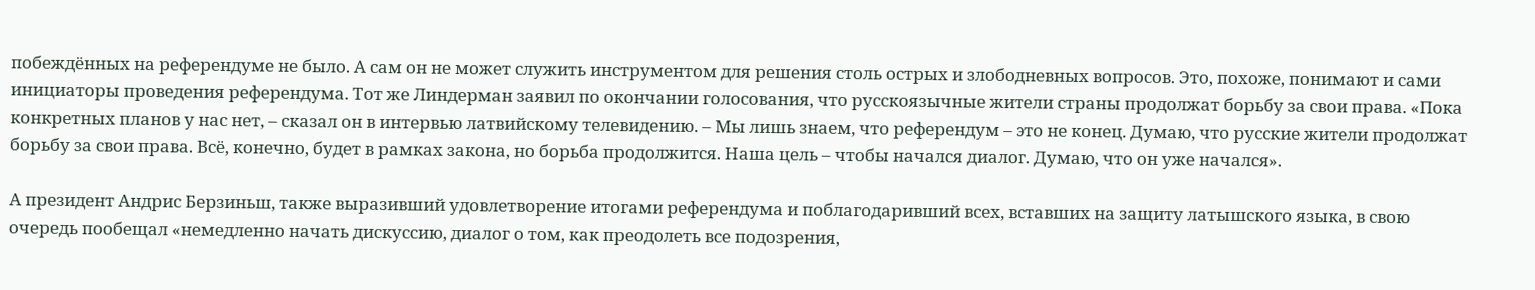побеждённых на референдуме не было. А сам он не может служить инструментом для решения столь острых и злободневных вопросов. Это, похоже, понимают и сами инициаторы проведения референдума. Тот же Линдерман заявил по окончании голосования, что русскоязычные жители страны продолжат борьбу за свои права. «Пока конкретных планов у нас нет, – сказал он в интервью латвийскому телевидению. – Мы лишь знаем, что референдум – это не конец. Думаю, что русские жители продолжат борьбу за свои права. Всё, конечно, будет в рамках закона, но борьба продолжится. Наша цель – чтобы начался диалог. Думаю, что он уже начался».

А президент Андрис Берзиньш, также выразивший удовлетворение итогами референдума и поблагодаривший всех, вставших на защиту латышского языка, в свою очередь пообещал «немедленно начать дискуссию, диалог о том, как преодолеть все подозрения,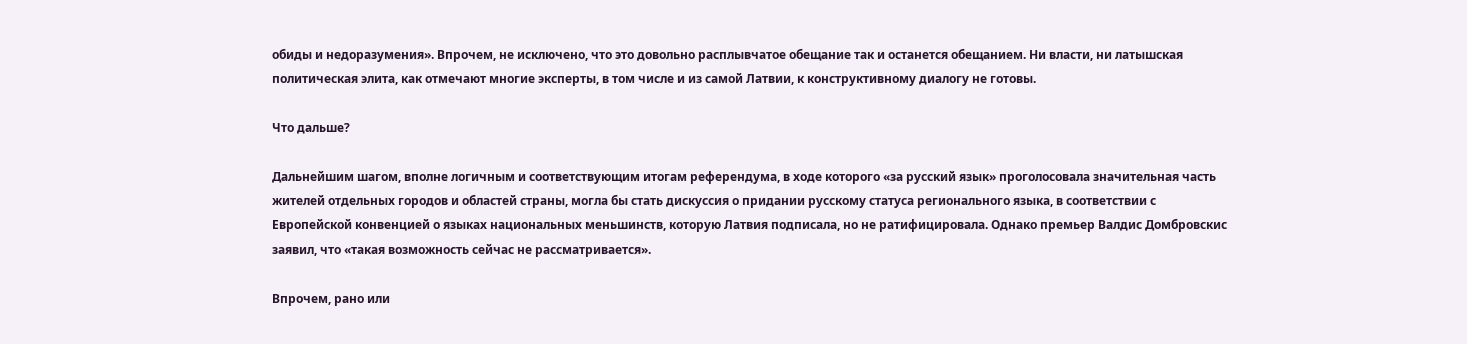обиды и недоразумения». Впрочем, не исключено, что это довольно расплывчатое обещание так и останется обещанием. Ни власти, ни латышская политическая элита, как отмечают многие эксперты, в том числе и из самой Латвии, к конструктивному диалогу не готовы.

Что дальше?

Дальнейшим шагом, вполне логичным и соответствующим итогам референдума, в ходе которого «за русский язык» проголосовала значительная часть жителей отдельных городов и областей страны, могла бы стать дискуссия о придании русскому статуса регионального языка, в соответствии с Европейской конвенцией о языках национальных меньшинств, которую Латвия подписала, но не ратифицировала. Однако премьер Валдис Домбровскис заявил, что «такая возможность сейчас не рассматривается».

Впрочем, рано или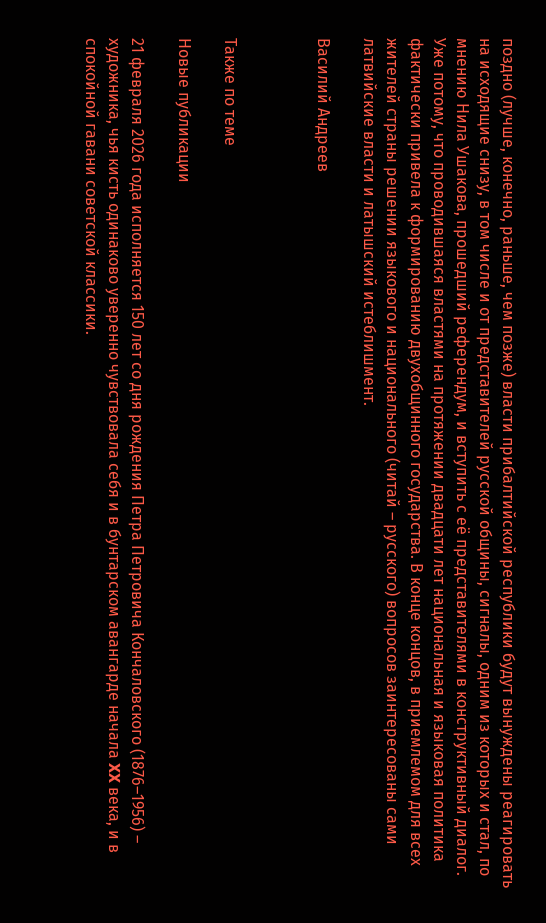поздно (лучше, конечно, раньше, чем позже) власти прибалтийской республики будут вынуждены реагировать на исходящие снизу, в том числе и от представителей русской общины, сигналы, одним из которых и стал, по мнению Нила Ушакова, прошедший референдум, и вступить с её представителями в конструктивный диалог. Уже потому, что проводившаяся властями на протяжении двадцати лет национальная и языковая политика фактически привела к формированию двухобщинного государства. В конце концов, в приемлемом для всех жителей страны решении языкового и национального (читай – русского) вопросов заинтересованы сами латвийские власти и латышский истеблишмент.

Василий Андреев



Также по теме

Новые публикации

21 февраля 2026 года исполняется 150 лет со дня рождения Петра Петровича Кончаловского (1876–1956) – художника, чья кисть одинаково уверенно чувствовала себя и в бунтарском авангарде начала XX века, и в спокойной гавани советской классики.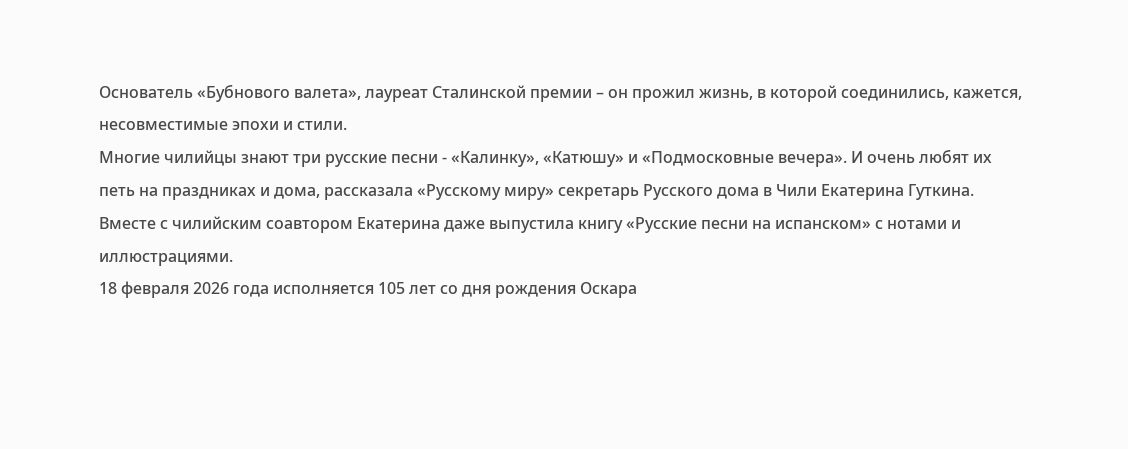Основатель «Бубнового валета», лауреат Сталинской премии – он прожил жизнь, в которой соединились, кажется, несовместимые эпохи и стили.
Многие чилийцы знают три русские песни - «Калинку», «Катюшу» и «Подмосковные вечера». И очень любят их петь на праздниках и дома, рассказала «Русскому миру» секретарь Русского дома в Чили Екатерина Гуткина. Вместе с чилийским соавтором Екатерина даже выпустила книгу «Русские песни на испанском» с нотами и иллюстрациями.
18 февраля 2026 года исполняется 105 лет со дня рождения Оскара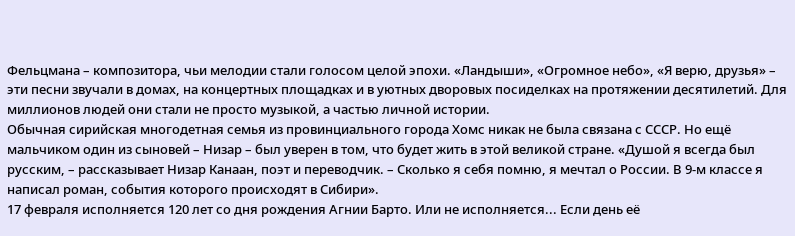Фельцмана – композитора, чьи мелодии стали голосом целой эпохи. «Ландыши», «Огромное небо», «Я верю, друзья» – эти песни звучали в домах, на концертных площадках и в уютных дворовых посиделках на протяжении десятилетий. Для миллионов людей они стали не просто музыкой, а частью личной истории.
Обычная сирийская многодетная семья из провинциального города Хомс никак не была связана с СССР. Но ещё мальчиком один из сыновей – Низар – был уверен в том, что будет жить в этой великой стране. «Душой я всегда был русским, – рассказывает Низар Канаан, поэт и переводчик. – Сколько я себя помню, я мечтал о России. В 9-м классе я написал роман, события которого происходят в Сибири».
17 февраля исполняется 120 лет со дня рождения Агнии Барто. Или не исполняется... Если день её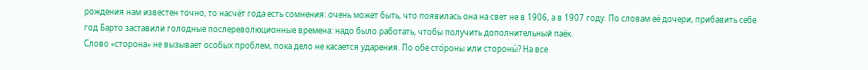рождения нам известен точно, то насчёт года есть сомнения: очень может быть, что появилась она на свет не в 1906, а в 1907 году. По словам её дочери, прибавить себе год Барто заставили голодные послереволюционные времена: надо было работать, чтобы получить дополнительный паёк.
Слово «сторона» не вызывает особых проблем, пока дело не касается ударения. По обе сто́роны или стороны́? На все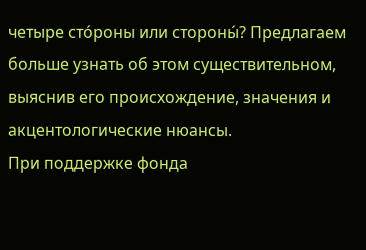четыре сто́роны или стороны́? Предлагаем больше узнать об этом существительном, выяснив его происхождение, значения и акцентологические нюансы.
При поддержке фонда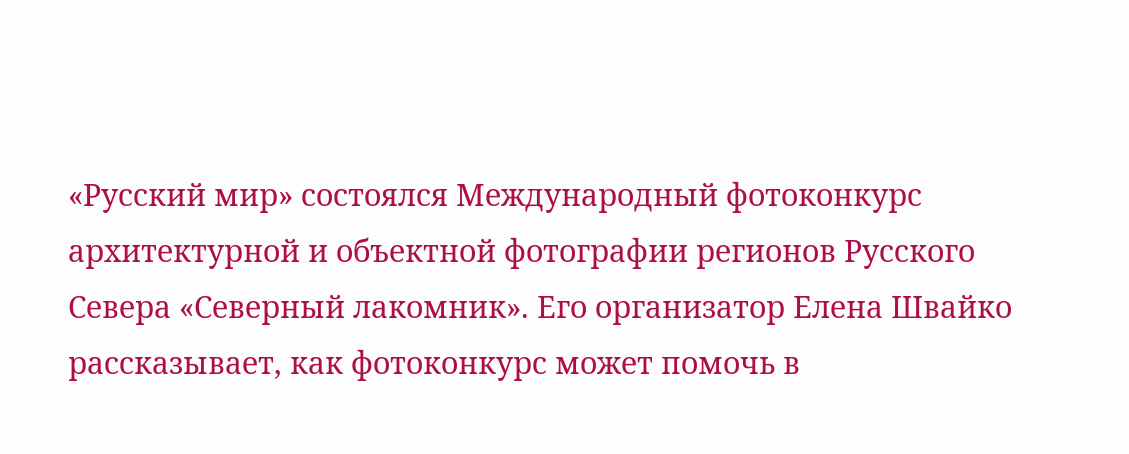«Русский мир» состоялся Международный фотоконкурс архитектурной и объектной фотографии регионов Русского Севера «Северный лакомник». Его организатор Елена Швайко рассказывает, как фотоконкурс может помочь в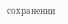сохранении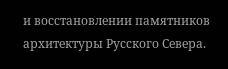и восстановлении памятников архитектуры Русского Севера.